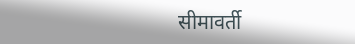सीमावर्ती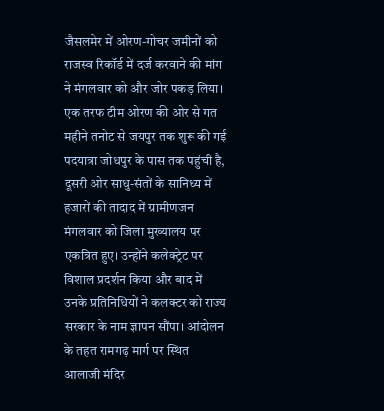जैसलमेर में ओरण-गोचर जमीनों को राजस्व रिकॉर्ड में दर्ज करवाने की मांग ने मंगलवार को और जोर पकड़ लिया। एक तरफ टीम ओरण की ओर से गत महीने तनोट से जयपुर तक शुरू की गई पदयात्रा जोधपुर के पास तक पहुंची है, दूसरी ओर साधु-संतों के सानिध्य में हजारों की तादाद में ग्रामीणजन मंगलवार को जिला मुख्यालय पर एकत्रित हुए। उन्होंने कलेक्ट्रेट पर विशाल प्रदर्शन किया और बाद में उनके प्रतिनिधियों ने कलक्टर को राज्य सरकार के नाम ज्ञापन सौंपा। आंदोलन के तहत रामगढ़ मार्ग पर स्थित आलाजी मंदिर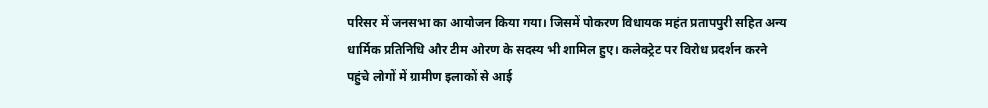परिसर में जनसभा का आयोजन किया गया। जिसमें पोकरण विधायक महंत प्रतापपुरी सहित अन्य धार्मिक प्रतिनिधि और टीम ओरण के सदस्य भी शामिल हुए। कलेक्ट्रेट पर विरोध प्रदर्शन करने पहुंचे लोगों में ग्रामीण इलाकों से आई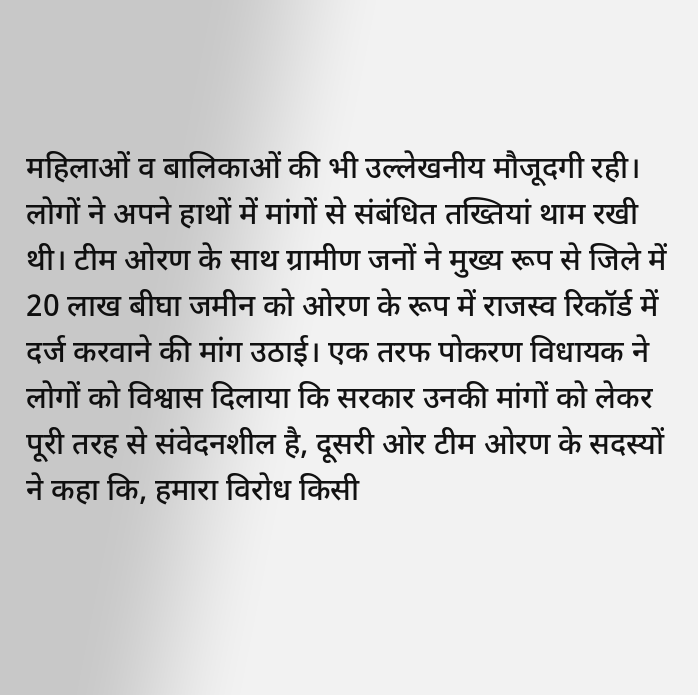महिलाओं व बालिकाओं की भी उल्लेखनीय मौजूदगी रही। लोगों ने अपने हाथों में मांगों से संबंधित तख्तियां थाम रखी थी। टीम ओरण के साथ ग्रामीण जनों ने मुख्य रूप से जिले में 20 लाख बीघा जमीन को ओरण के रूप में राजस्व रिकॉर्ड में दर्ज करवाने की मांग उठाई। एक तरफ पोकरण विधायक ने लोगों को विश्वास दिलाया कि सरकार उनकी मांगों को लेकर पूरी तरह से संवेदनशील है, दूसरी ओर टीम ओरण के सदस्यों ने कहा कि, हमारा विरोध किसी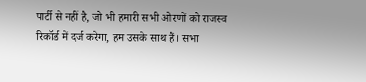पार्टी से नहीं है, जो भी हमारी सभी ओरणों को राजस्व रिकॉर्ड में दर्ज करेगा, हम उसके साथ हैं। सभा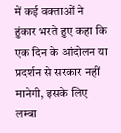में कई वक्ताओं ने हुंकार भरते हुए कहा कि एक दिन के आंदोलन या प्रदर्शन से सरकार नहीं मानेगी, इसके लिए लम्बा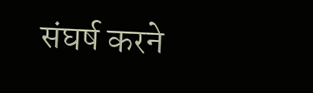संघर्ष करने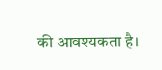की आवश्यकता है।